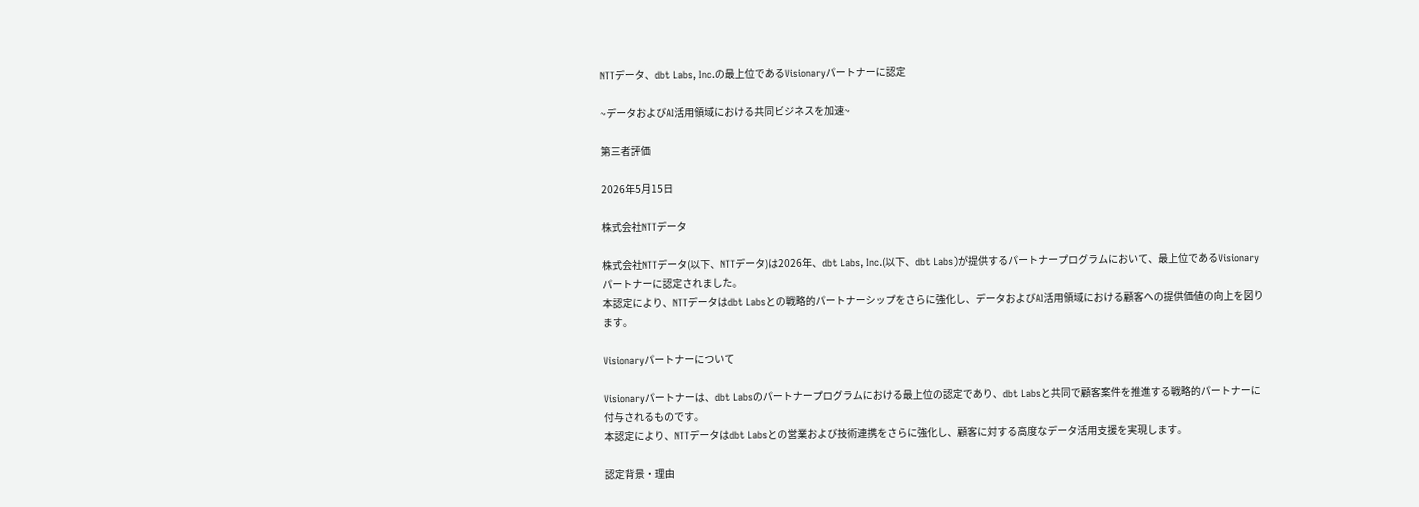NTTデータ、dbt Labs, Inc.の最上位であるVisionaryパートナーに認定

~データおよびAI活用領域における共同ビジネスを加速~

第三者評価

2026年5月15日

株式会社NTTデータ

株式会社NTTデータ(以下、NTTデータ)は2026年、dbt Labs, Inc.(以下、dbt Labs)が提供するパートナープログラムにおいて、最上位であるVisionaryパートナーに認定されました。
本認定により、NTTデータはdbt Labsとの戦略的パートナーシップをさらに強化し、データおよびAI活用領域における顧客への提供価値の向上を図ります。

Visionaryパートナーについて

Visionaryパートナーは、dbt Labsのパートナープログラムにおける最上位の認定であり、dbt Labsと共同で顧客案件を推進する戦略的パートナーに付与されるものです。
本認定により、NTTデータはdbt Labsとの営業および技術連携をさらに強化し、顧客に対する高度なデータ活用支援を実現します。

認定背景・理由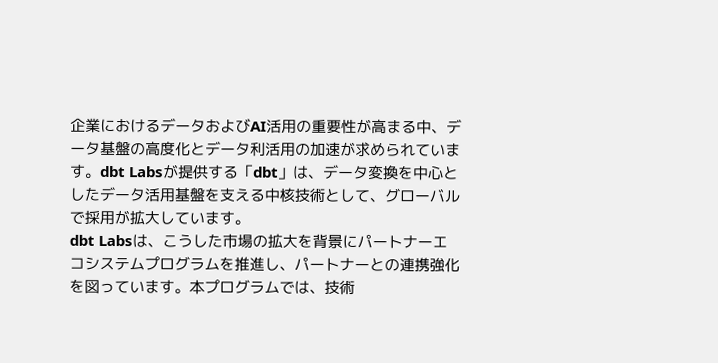企業におけるデータおよびAI活用の重要性が高まる中、データ基盤の高度化とデータ利活用の加速が求められています。dbt Labsが提供する「dbt」は、データ変換を中心としたデータ活用基盤を支える中核技術として、グローバルで採用が拡大しています。
dbt Labsは、こうした市場の拡大を背景にパートナーエコシステムプログラムを推進し、パートナーとの連携強化を図っています。本プログラムでは、技術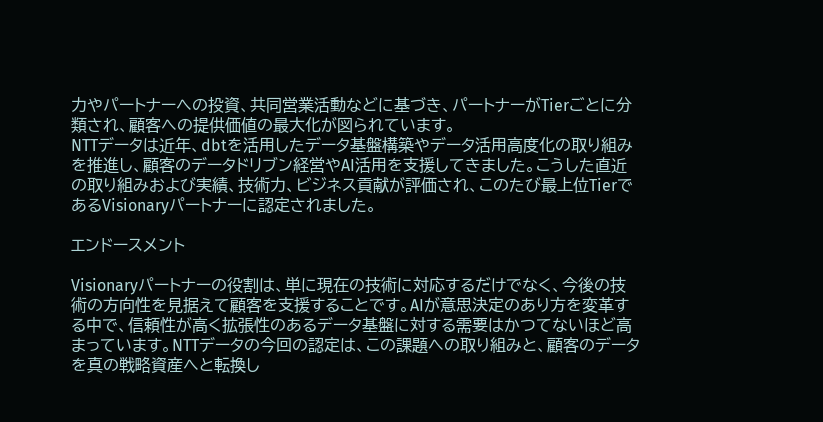力やパートナーへの投資、共同営業活動などに基づき、パートナーがTierごとに分類され、顧客への提供価値の最大化が図られています。
NTTデータは近年、dbtを活用したデータ基盤構築やデータ活用高度化の取り組みを推進し、顧客のデータドリブン経営やAI活用を支援してきました。こうした直近の取り組みおよび実績、技術力、ビジネス貢献が評価され、このたび最上位TierであるVisionaryパートナーに認定されました。

エンドースメント

Visionaryパートナーの役割は、単に現在の技術に対応するだけでなく、今後の技術の方向性を見据えて顧客を支援することです。AIが意思決定のあり方を変革する中で、信頼性が高く拡張性のあるデータ基盤に対する需要はかつてないほど高まっています。NTTデータの今回の認定は、この課題への取り組みと、顧客のデータを真の戦略資産へと転換し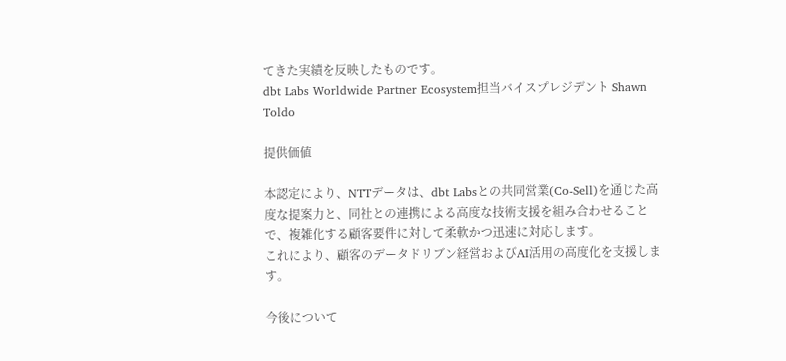てきた実績を反映したものです。
dbt Labs Worldwide Partner Ecosystem担当バイスプレジデント Shawn Toldo

提供価値

本認定により、NTTデータは、dbt Labsとの共同営業(Co-Sell)を通じた高度な提案力と、同社との連携による高度な技術支援を組み合わせることで、複雑化する顧客要件に対して柔軟かつ迅速に対応します。
これにより、顧客のデータドリブン経営およびAI活用の高度化を支援します。

今後について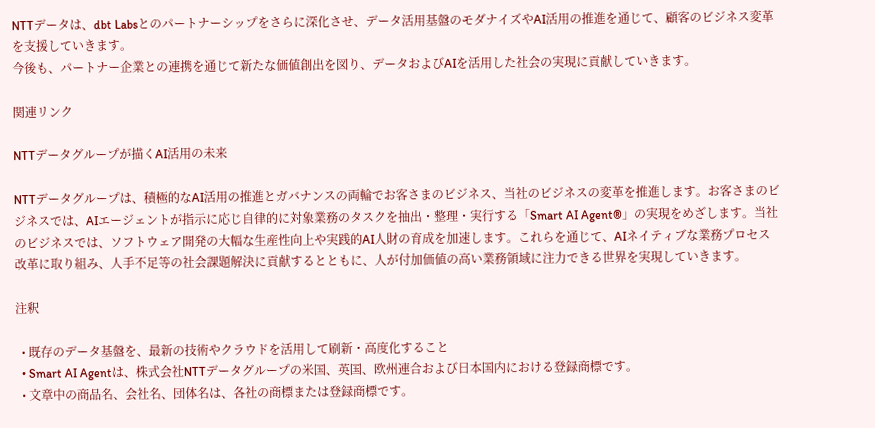NTTデータは、dbt Labsとのパートナーシップをさらに深化させ、データ活用基盤のモダナイズやAI活用の推進を通じて、顧客のビジネス変革を支援していきます。
今後も、パートナー企業との連携を通じて新たな価値創出を図り、データおよびAIを活用した社会の実現に貢献していきます。

関連リンク

NTTデータグループが描くAI活用の未来

NTTデータグループは、積極的なAI活用の推進とガバナンスの両輪でお客さまのビジネス、当社のビジネスの変革を推進します。お客さまのビジネスでは、AIエージェントが指示に応じ自律的に対象業務のタスクを抽出・整理・実行する「Smart AI Agent®」の実現をめざします。当社のビジネスでは、ソフトウェア開発の大幅な生産性向上や実践的AI人財の育成を加速します。これらを通じて、AIネイティブな業務プロセス改革に取り組み、人手不足等の社会課題解決に貢献するとともに、人が付加価値の高い業務領域に注力できる世界を実現していきます。

注釈

  • 既存のデータ基盤を、最新の技術やクラウドを活用して刷新・高度化すること
  • Smart AI Agentは、株式会社NTTデータグループの米国、英国、欧州連合および日本国内における登録商標です。
  • 文章中の商品名、会社名、団体名は、各社の商標または登録商標です。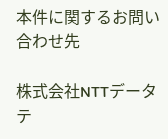本件に関するお問い合わせ先

株式会社NTTデータ
テ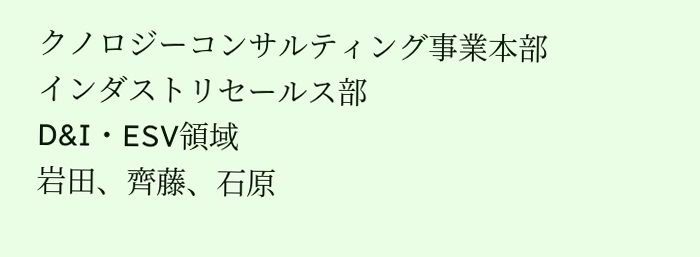クノロジーコンサルティング事業本部
インダストリセールス部
D&I・ESV領域
岩田、齊藤、石原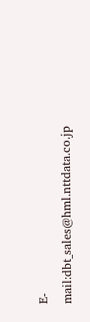E-mail:dbt_sales@hml.nttdata.co.jp